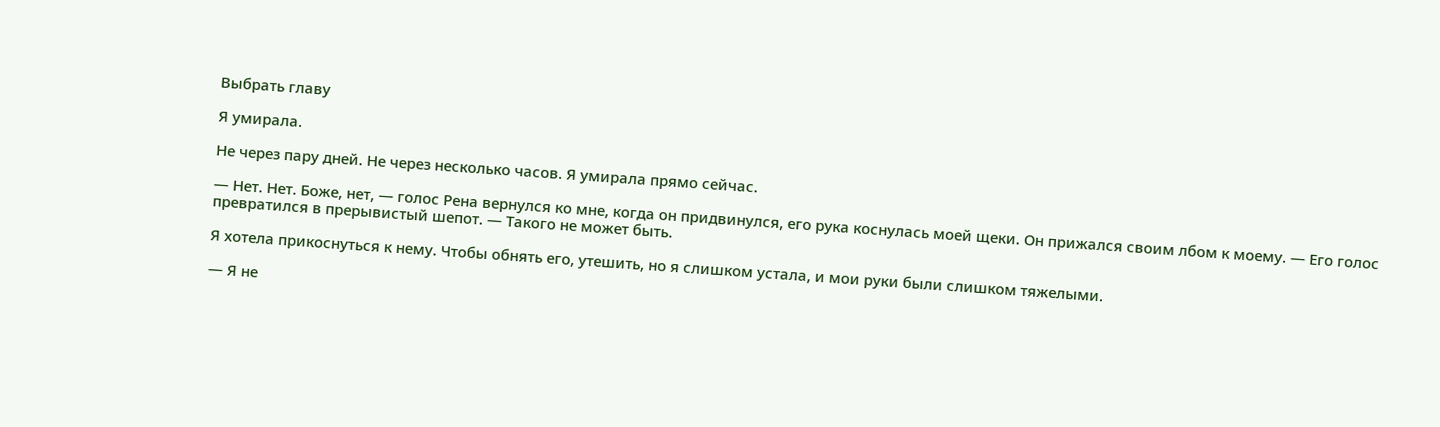Выбрать главу

Я умирала.

Не через пару дней. Не через несколько часов. Я умирала прямо сейчас.

— Нет. Нет. Боже, нет, — голос Рена вернулся ко мне, когда он придвинулся, его рука коснулась моей щеки. Он прижался своим лбом к моему. — Его голос превратился в прерывистый шепот. — Такого не может быть.

Я хотела прикоснуться к нему. Чтобы обнять его, утешить, но я слишком устала, и мои руки были слишком тяжелыми.

— Я не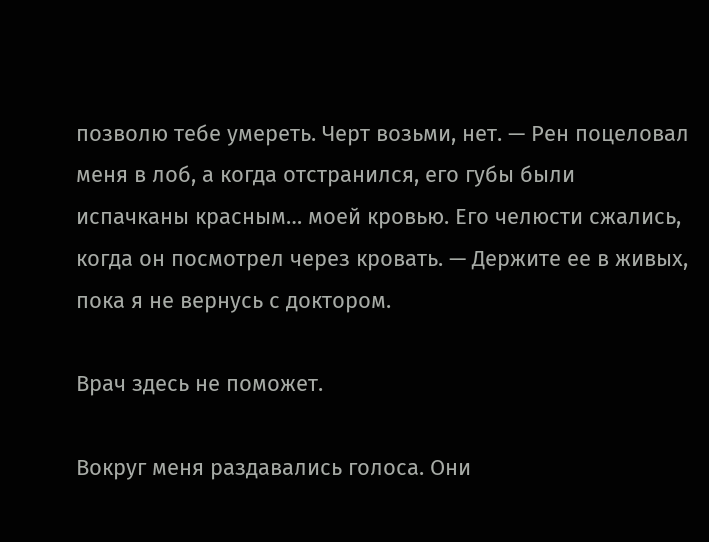позволю тебе умереть. Черт возьми, нет. — Рен поцеловал меня в лоб, а когда отстранился, его губы были испачканы красным… моей кровью. Его челюсти сжались, когда он посмотрел через кровать. — Держите ее в живых, пока я не вернусь с доктором.

Врач здесь не поможет.

Вокруг меня раздавались голоса. Они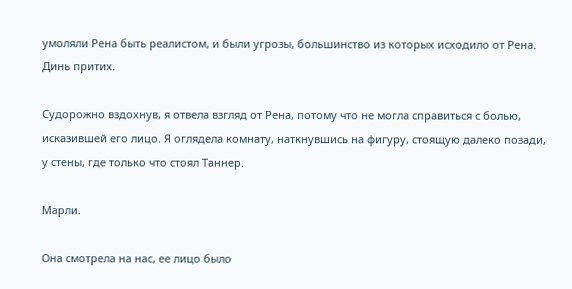умоляли Рена быть реалистом, и были угрозы, большинство из которых исходило от Рена. Динь притих.

Судорожно вздохнув, я отвела взгляд от Рена, потому что не могла справиться с болью, исказившей его лицо. Я оглядела комнату, наткнувшись на фигуру, стоящую далеко позади, у стены, где только что стоял Таннер.

Марли.

Она смотрела на нас, ее лицо было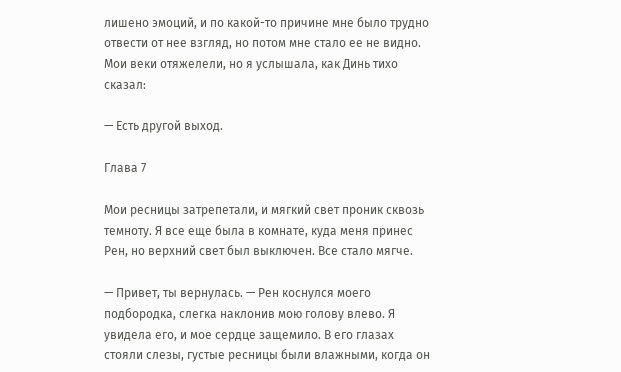лишено эмоций, и по какой-то причине мне было трудно отвести от нее взгляд, но потом мне стало ее не видно. Мои веки отяжелели, но я услышала, как Динь тихо сказал:

— Есть другой выход.

Глава 7

Мои ресницы затрепетали, и мягкий свет проник сквозь темноту. Я все еще была в комнате, куда меня принес Рен, но верхний свет был выключен. Все стало мягче.

— Привет, ты вернулась. — Рен коснулся моего подбородка, слегка наклонив мою голову влево. Я увидела его, и мое сердце защемило. В его глазах стояли слезы, густые ресницы были влажными, когда он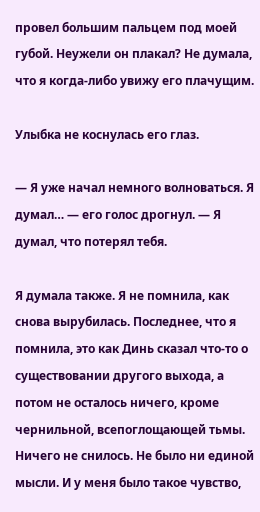провел большим пальцем под моей губой. Неужели он плакал? Не думала, что я когда-либо увижу его плачущим.

Улыбка не коснулась его глаз.

— Я уже начал немного волноваться. Я думал… — его голос дрогнул. — Я думал, что потерял тебя.

Я думала также. Я не помнила, как снова вырубилась. Последнее, что я помнила, это как Динь сказал что-то о существовании другого выхода, а потом не осталось ничего, кроме чернильной, всепоглощающей тьмы. Ничего не снилось. Не было ни единой мысли. И у меня было такое чувство,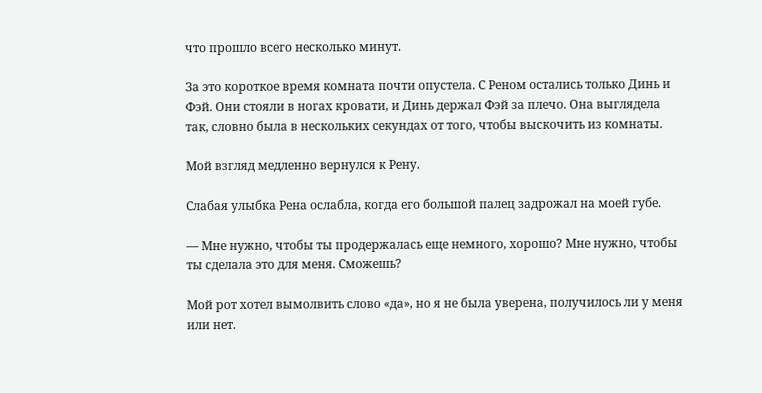что прошло всего несколько минут.

За это короткое время комната почти опустела. С Реном остались только Динь и Фэй. Они стояли в ногах кровати, и Динь держал Фэй за плечо. Она выглядела так, словно была в нескольких секундах от того, чтобы выскочить из комнаты.

Мой взгляд медленно вернулся к Рену.

Слабая улыбка Рена ослабла, когда его большой палец задрожал на моей губе.

— Мне нужно, чтобы ты продержалась еще немного, хорошо? Мне нужно, чтобы ты сделала это для меня. Сможешь?

Мой рот хотел вымолвить слово «да», но я не была уверена, получилось ли у меня или нет.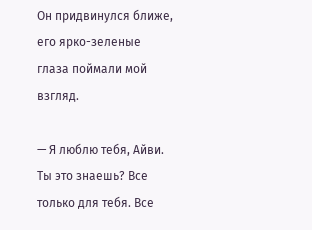Он придвинулся ближе, его ярко-зеленые глаза поймали мой взгляд.

— Я люблю тебя, Айви. Ты это знаешь? Все только для тебя. Все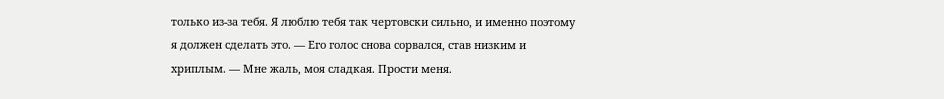только из-за тебя. Я люблю тебя так чертовски сильно, и именно поэтому я должен сделать это. — Его голос снова сорвался, став низким и хриплым. — Мне жаль, моя сладкая. Прости меня.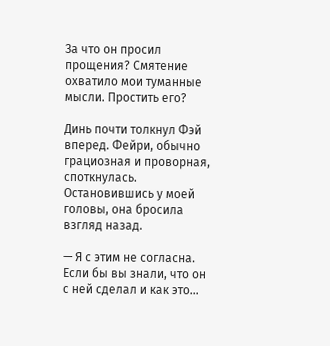За что он просил прощения? Смятение охватило мои туманные мысли. Простить его?

Динь почти толкнул Фэй вперед. Фейри, обычно грациозная и проворная, споткнулась. Остановившись у моей головы, она бросила взгляд назад.

— Я с этим не согласна. Если бы вы знали, что он с ней сделал и как это…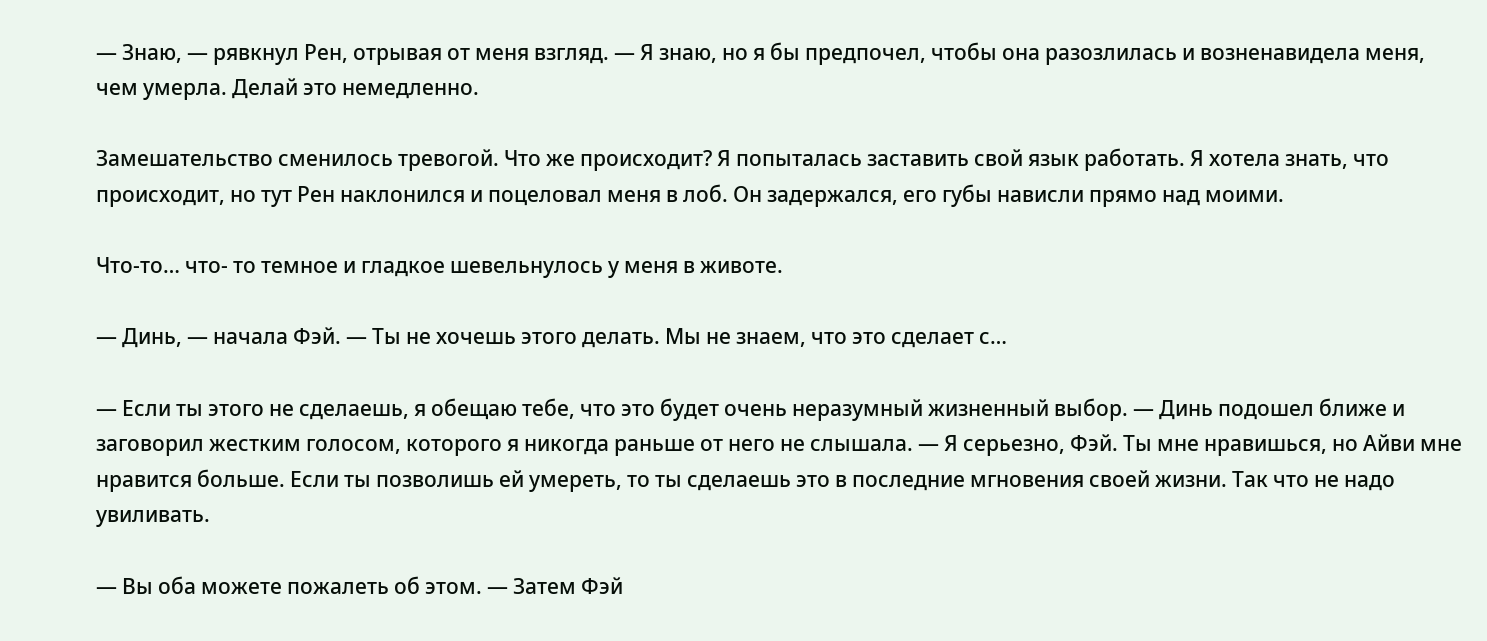— Знаю, — рявкнул Рен, отрывая от меня взгляд. — Я знаю, но я бы предпочел, чтобы она разозлилась и возненавидела меня, чем умерла. Делай это немедленно.

Замешательство сменилось тревогой. Что же происходит? Я попыталась заставить свой язык работать. Я хотела знать, что происходит, но тут Рен наклонился и поцеловал меня в лоб. Он задержался, его губы нависли прямо над моими.

Что-то… что- то темное и гладкое шевельнулось у меня в животе.

— Динь, — начала Фэй. — Ты не хочешь этого делать. Мы не знаем, что это сделает с…

— Если ты этого не сделаешь, я обещаю тебе, что это будет очень неразумный жизненный выбор. — Динь подошел ближе и заговорил жестким голосом, которого я никогда раньше от него не слышала. — Я серьезно, Фэй. Ты мне нравишься, но Айви мне нравится больше. Если ты позволишь ей умереть, то ты сделаешь это в последние мгновения своей жизни. Так что не надо увиливать.

— Вы оба можете пожалеть об этом. — Затем Фэй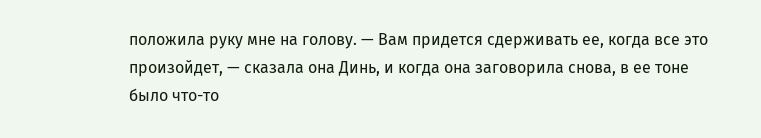положила руку мне на голову. — Вам придется сдерживать ее, когда все это произойдет, — сказала она Динь, и когда она заговорила снова, в ее тоне было что-то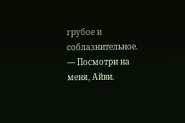грубое и соблазнительное. — Посмотри на меня, Айви.